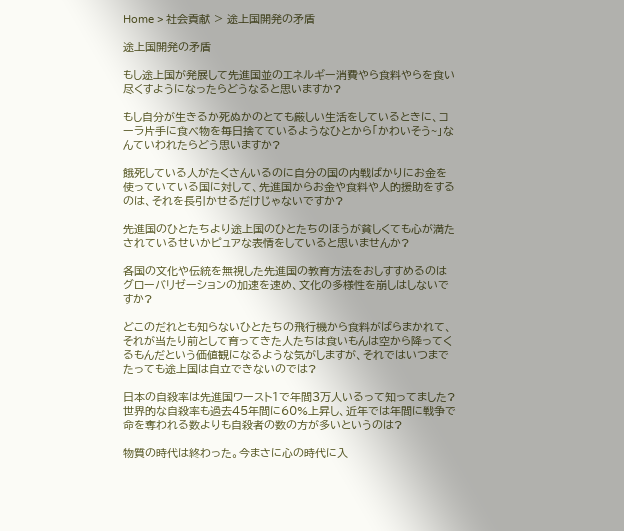Home > 社会貢献 > 途上国開発の矛盾

途上国開発の矛盾

もし途上国が発展して先進国並のエネルギー消費やら食料やらを食い尽くすようになったらどうなると思いますか?

もし自分が生きるか死ぬかのとても厳しい生活をしているときに、コーラ片手に食べ物を毎日捨てているようなひとから「かわいそう~」なんていわれたらどう思いますか?

餓死している人がたくさんいるのに自分の国の内戦ばかりにお金を使っていている国に対して、先進国からお金や食料や人的援助をするのは、それを長引かせるだけじゃないですか?

先進国のひとたちより途上国のひとたちのほうが貧しくても心が満たされているせいかピュアな表情をしていると思いませんか?

各国の文化や伝統を無視した先進国の教育方法をおしすすめるのはグローバリゼーションの加速を速め、文化の多様性を崩しはしないですか?

どこのだれとも知らないひとたちの飛行機から食料がばらまかれて、それが当たり前として育ってきた人たちは食いもんは空から降ってくるもんだという価値観になるような気がしますが、それではいつまでたっても途上国は自立できないのでは?

日本の自殺率は先進国ワースト1で年間3万人いるって知ってました?世界的な自殺率も過去45年間に60%上昇し、近年では年間に戦争で命を奪われる数よりも自殺者の数の方が多いというのは?

物質の時代は終わった。今まさに心の時代に入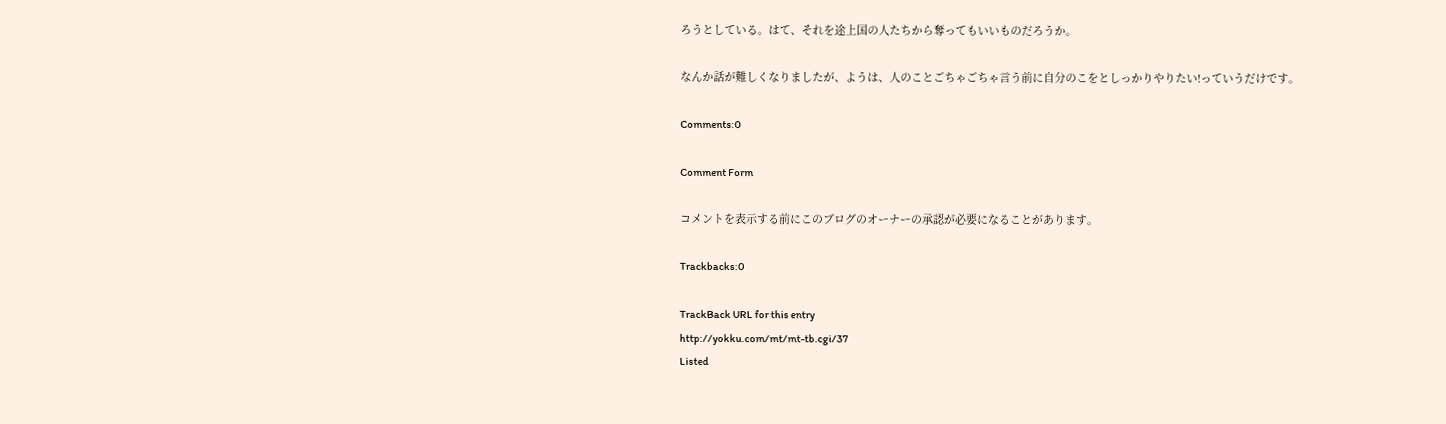ろうとしている。はて、それを途上国の人たちから奪ってもいいものだろうか。

なんか話が難しくなりましたが、ようは、人のことごちゃごちゃ言う前に自分のこをとしっかりやりたい!っていうだけです。

Comments:0

Comment Form

コメントを表示する前にこのブログのオーナーの承認が必要になることがあります。

Trackbacks:0

TrackBack URL for this entry
http://yokku.com/mt/mt-tb.cgi/37
Listed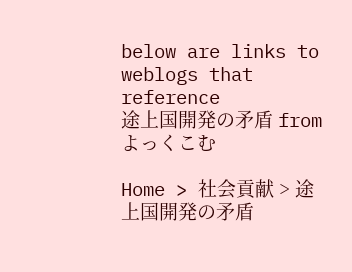below are links to weblogs that reference
途上国開発の矛盾 from よっくこむ

Home > 社会貢献 > 途上国開発の矛盾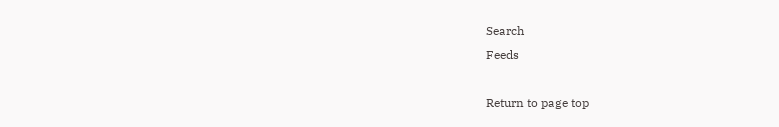Search
Feeds

Return to page top